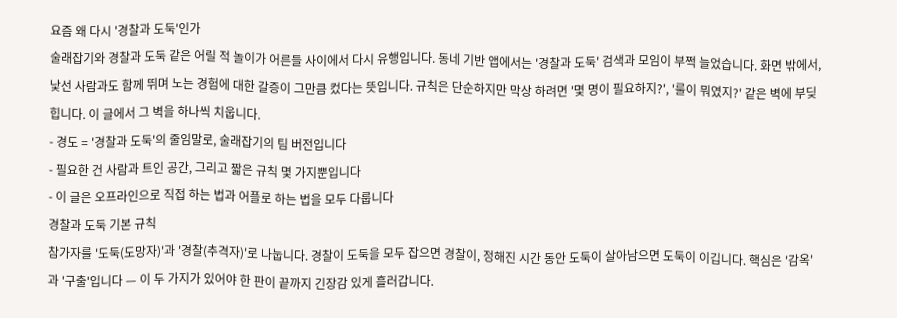요즘 왜 다시 '경찰과 도둑'인가
술래잡기와 경찰과 도둑 같은 어릴 적 놀이가 어른들 사이에서 다시 유행입니다. 동네 기반 앱에서는 '경찰과 도둑' 검색과 모임이 부쩍 늘었습니다. 화면 밖에서, 낯선 사람과도 함께 뛰며 노는 경험에 대한 갈증이 그만큼 컸다는 뜻입니다. 규칙은 단순하지만 막상 하려면 '몇 명이 필요하지?', '룰이 뭐였지?' 같은 벽에 부딪힙니다. 이 글에서 그 벽을 하나씩 치웁니다.
- 경도 = '경찰과 도둑'의 줄임말로, 술래잡기의 팀 버전입니다
- 필요한 건 사람과 트인 공간, 그리고 짧은 규칙 몇 가지뿐입니다
- 이 글은 오프라인으로 직접 하는 법과 어플로 하는 법을 모두 다룹니다
경찰과 도둑 기본 규칙
참가자를 '도둑(도망자)'과 '경찰(추격자)'로 나눕니다. 경찰이 도둑을 모두 잡으면 경찰이, 정해진 시간 동안 도둑이 살아남으면 도둑이 이깁니다. 핵심은 '감옥'과 '구출'입니다 — 이 두 가지가 있어야 한 판이 끝까지 긴장감 있게 흘러갑니다.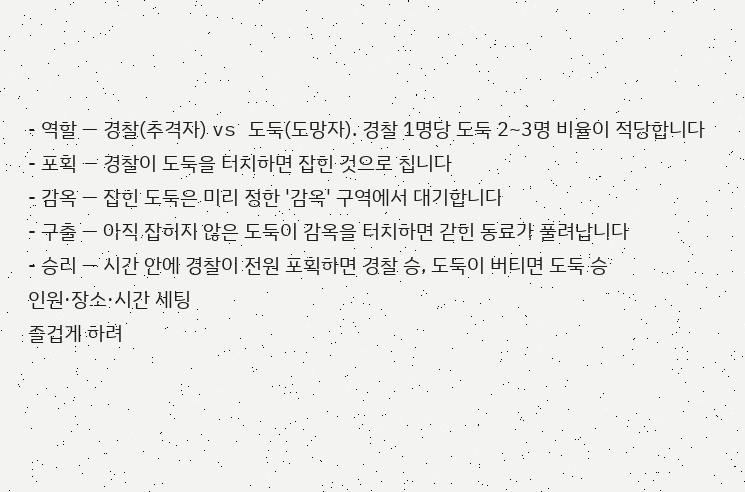- 역할 — 경찰(추격자) vs 도둑(도망자). 경찰 1명당 도둑 2~3명 비율이 적당합니다
- 포획 — 경찰이 도둑을 터치하면 잡힌 것으로 칩니다
- 감옥 — 잡힌 도둑은 미리 정한 '감옥' 구역에서 대기합니다
- 구출 — 아직 잡히지 않은 도둑이 감옥을 터치하면 갇힌 동료가 풀려납니다
- 승리 — 시간 안에 경찰이 전원 포획하면 경찰 승, 도둑이 버티면 도둑 승
인원·장소·시간 세팅
즐겁게 하려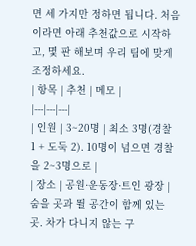면 세 가지만 정하면 됩니다. 처음이라면 아래 추천값으로 시작하고, 몇 판 해보며 우리 팀에 맞게 조정하세요.
| 항목 | 추천 | 메모 |
|---|---|---|
| 인원 | 3~20명 | 최소 3명(경찰 1 + 도둑 2). 10명이 넘으면 경찰을 2~3명으로 |
| 장소 | 공원·운동장·트인 광장 | 숨을 곳과 뛸 공간이 함께 있는 곳. 차가 다니지 않는 구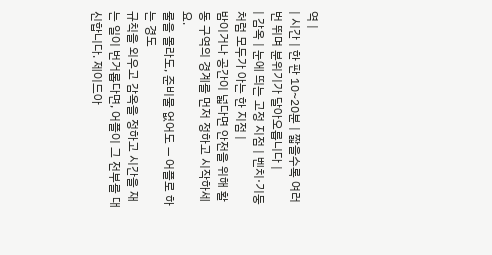역 |
| 시간 | 한 판 10~20분 | 짧을수록 여러 번 뛰며 분위기가 달아오릅니다 |
| 감옥 | 눈에 띄는 고정 지점 | 벤치·기둥처럼 모두가 아는 한 지점 |
밤이거나 공간이 넓다면 안전을 위해 활동 구역의 경계를 먼저 정하고 시작하세요.
룰을 몰라도, 준비물 없어도 — 어플로 하는 경도
규칙을 외우고 감옥을 정하고 시간을 재는 일이 번거롭다면, 어플이 그 전부를 대신합니다. 제이드아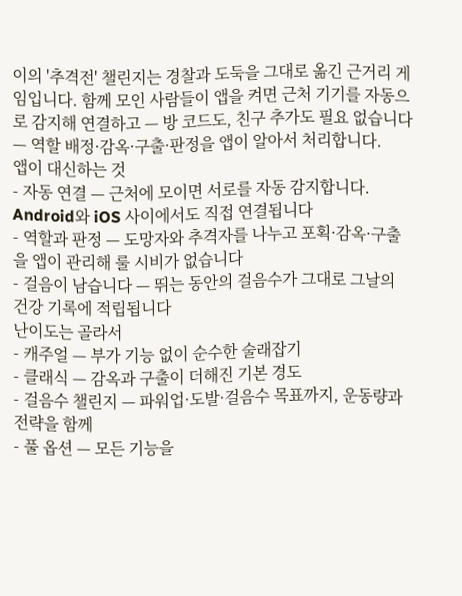이의 '추격전' 챌린지는 경찰과 도둑을 그대로 옮긴 근거리 게임입니다. 함께 모인 사람들이 앱을 켜면 근처 기기를 자동으로 감지해 연결하고 — 방 코드도, 친구 추가도 필요 없습니다 — 역할 배정·감옥·구출·판정을 앱이 알아서 처리합니다.
앱이 대신하는 것
- 자동 연결 — 근처에 모이면 서로를 자동 감지합니다. Android와 iOS 사이에서도 직접 연결됩니다
- 역할과 판정 — 도망자와 추격자를 나누고 포획·감옥·구출을 앱이 관리해 룰 시비가 없습니다
- 걸음이 남습니다 — 뛰는 동안의 걸음수가 그대로 그날의 건강 기록에 적립됩니다
난이도는 골라서
- 캐주얼 — 부가 기능 없이 순수한 술래잡기
- 클래식 — 감옥과 구출이 더해진 기본 경도
- 걸음수 챌린지 — 파워업·도발·걸음수 목표까지, 운동량과 전략을 함께
- 풀 옵션 — 모든 기능을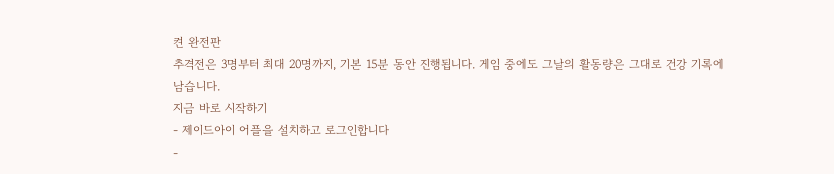켠 완전판
추격전은 3명부터 최대 20명까지, 기본 15분 동안 진행됩니다. 게임 중에도 그날의 활동량은 그대로 건강 기록에 남습니다.
지금 바로 시작하기
- 제이드아이 어플을 설치하고 로그인합니다
-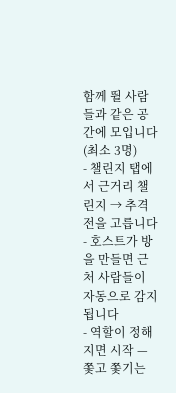함께 뛸 사람들과 같은 공간에 모입니다(최소 3명)
- 챌린지 탭에서 근거리 챌린지 → 추격전을 고릅니다
- 호스트가 방을 만들면 근처 사람들이 자동으로 감지됩니다
- 역할이 정해지면 시작 — 쫓고 쫓기는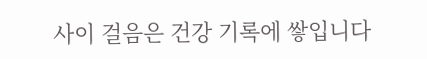사이 걸음은 건강 기록에 쌓입니다